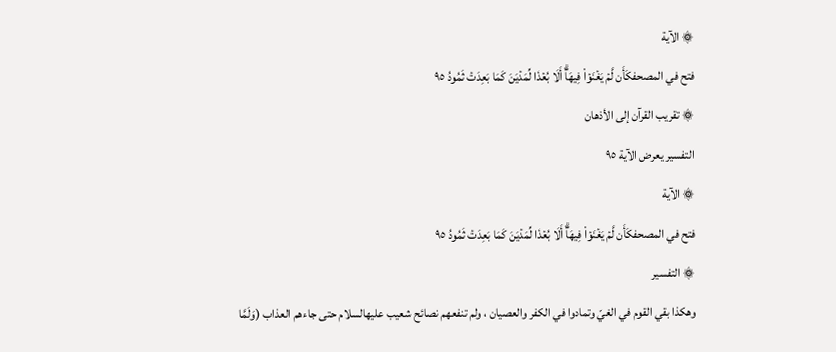۞ الآية
فتح في المصحفكَأَن لَّمۡ يَغۡنَوۡاْ فِيهَآۗ أَلَا بُعۡدٗا لِّمَدۡيَنَ كَمَا بَعِدَتۡ ثَمُودُ ٩٥
۞ تقريب القرآن إلى الأذهان
التفسير يعرض الآية ٩٥
۞ الآية
فتح في المصحفكَأَن لَّمۡ يَغۡنَوۡاْ فِيهَآۗ أَلَا بُعۡدٗا لِّمَدۡيَنَ كَمَا بَعِدَتۡ ثَمُودُ ٩٥
۞ التفسير
وهكذا بقي القوم في الغيّ وتمادوا في الكفر والعصيان ، ولم تنفعهم نصائح شعيب عليهالسلام حتى جاءهم العذاب (وَلَمَّا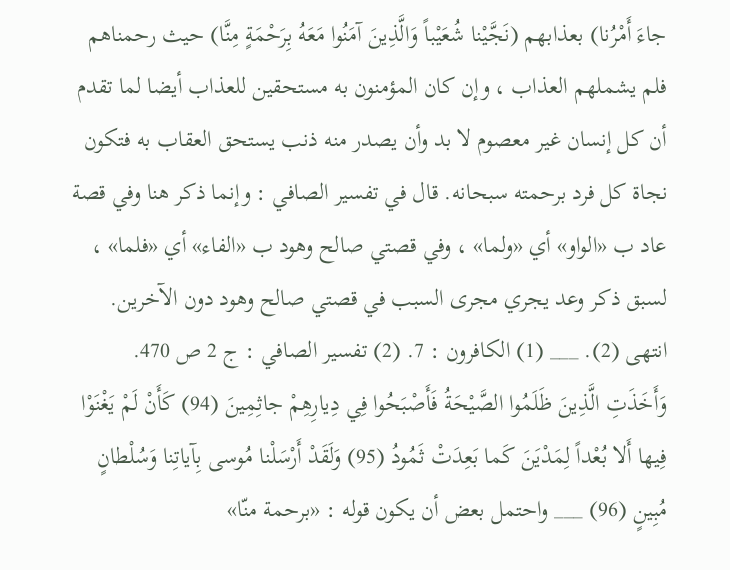جاءَ أَمْرُنا) بعذابهم (نَجَّيْنا شُعَيْباً وَالَّذِينَ آمَنُوا مَعَهُ بِرَحْمَةٍ مِنَّا) حيث رحمناهم فلم يشملهم العذاب ، وإن كان المؤمنون به مستحقين للعذاب أيضا لما تقدم أن كل إنسان غير معصوم لا بد وأن يصدر منه ذنب يستحق العقاب به فتكون نجاة كل فرد برحمته سبحانه. قال في تفسير الصافي : وإنما ذكر هنا وفي قصة عاد ب «الواو» أي «ولما» ، وفي قصتي صالح وهود ب «الفاء» أي «فلما» ، لسبق ذكر وعد يجري مجرى السبب في قصتي صالح وهود دون الآخرين. انتهى (2). ___ (1) الكافرون : 7. (2) تفسير الصافي : ج 2 ص 470. وَأَخَذَتِ الَّذِينَ ظَلَمُوا الصَّيْحَةُ فَأَصْبَحُوا فِي دِيارِهِمْ جاثِمِينَ (94) كَأَنْ لَمْ يَغْنَوْا فِيها أَلا بُعْداً لِمَدْيَنَ كَما بَعِدَتْ ثَمُودُ (95) وَلَقَدْ أَرْسَلْنا مُوسى بِآياتِنا وَسُلْطانٍ مُبِينٍ (96) ___ واحتمل بعض أن يكون قوله : «برحمة منّا»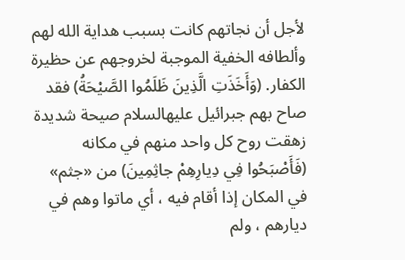لأجل أن نجاتهم كانت بسبب هداية الله لهم وألطافه الخفية الموجبة لخروجهم عن حظيرة الكفار. (وَأَخَذَتِ الَّذِينَ ظَلَمُوا الصَّيْحَةُ) فقد صاح بهم جبرائيل عليهالسلام صيحة شديدة زهقت روح كل واحد منهم في مكانه (فَأَصْبَحُوا فِي دِيارِهِمْ جاثِمِينَ) من «جثم» في المكان إذا أقام فيه ، أي ماتوا وهم في ديارهم ، ولم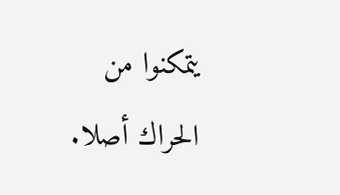يتمكنوا من الحراك أصلا.